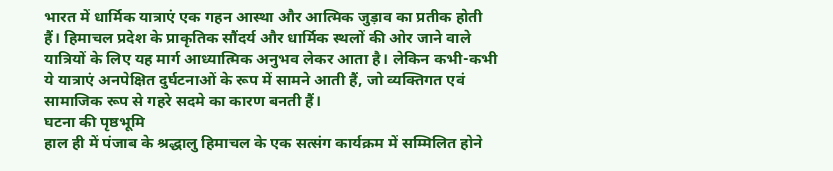भारत में धार्मिक यात्राएं एक गहन आस्था और आत्मिक जुड़ाव का प्रतीक होती हैं। हिमाचल प्रदेश के प्राकृतिक सौंदर्य और धार्मिक स्थलों की ओर जाने वाले यात्रियों के लिए यह मार्ग आध्यात्मिक अनुभव लेकर आता है। लेकिन कभी-कभी ये यात्राएं अनपेक्षित दुर्घटनाओं के रूप में सामने आती हैं, जो व्यक्तिगत एवं सामाजिक रूप से गहरे सदमे का कारण बनती हैं।
घटना की पृष्ठभूमि
हाल ही में पंजाब के श्रद्धालु हिमाचल के एक सत्संग कार्यक्रम में सम्मिलित होने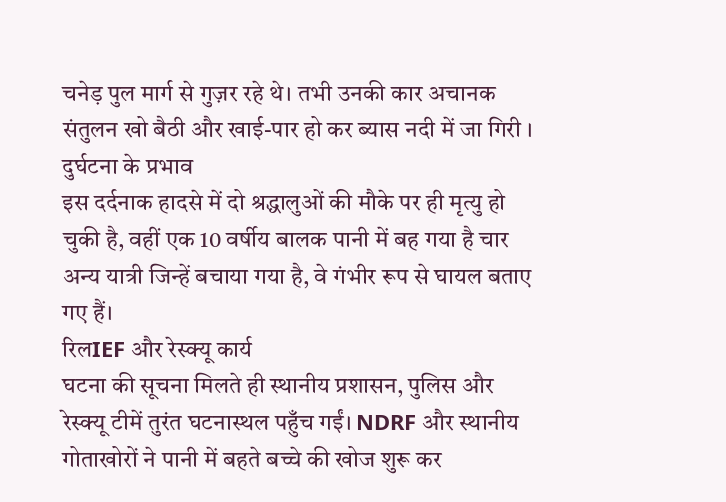चनेड़ पुल मार्ग से गुज़र रहे थे। तभी उनकी कार अचानक संतुलन खो बैठी और खाई-पार हो कर ब्यास नदी में जा गिरी ।
दुर्घटना के प्रभाव
इस दर्दनाक हादसे में दो श्रद्धालुओं की मौके पर ही मृत्यु हो चुकी है, वहीं एक 10 वर्षीय बालक पानी में बह गया है चार अन्य यात्री जिन्हें बचाया गया है, वे गंभीर रूप से घायल बताए गए हैं।
रिलIEF और रेस्क्यू कार्य
घटना की सूचना मिलते ही स्थानीय प्रशासन, पुलिस और रेस्क्यू टीमें तुरंत घटनास्थल पहुँच गईं। NDRF और स्थानीय गोताखोरों ने पानी में बहते बच्चे की खोज शुरू कर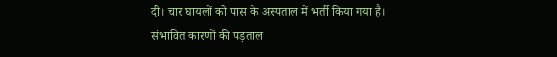दी। चार घायलों को पास के अस्पताल में भर्ती किया गया है।
संभावित कारणों की पड़ताल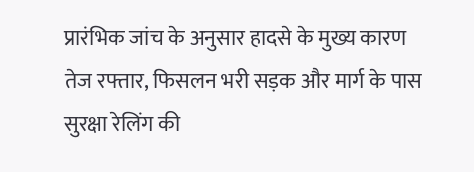प्रारंभिक जांच के अनुसार हादसे के मुख्य कारण तेज रफ्तार, फिसलन भरी सड़क और मार्ग के पास सुरक्षा रेलिंग की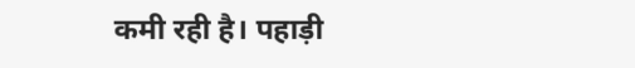कमी रही है। पहाड़ी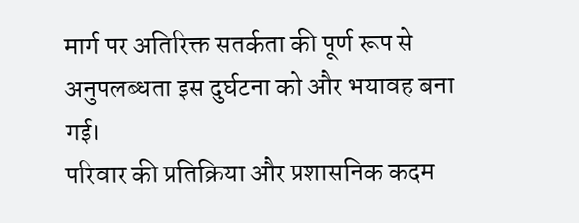मार्ग पर अतिरिक्त सतर्कता की पूर्ण रूप से अनुपलब्धता इस दुर्घटना को और भयावह बना गई।
परिवार की प्रतिक्रिया और प्रशासनिक कदम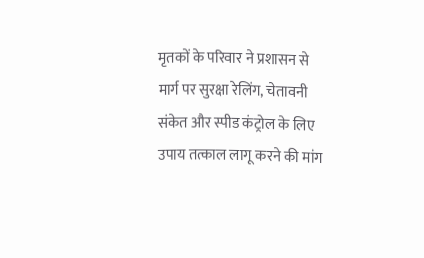मृतकों के परिवार ने प्रशासन से मार्ग पर सुरक्षा रेलिंग, चेतावनी संकेत और स्पीड कंट्रोल के लिए उपाय तत्काल लागू करने की मांग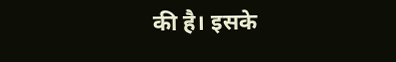की है। इसके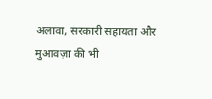अलावा, सरकारी सहायता और मुआवज़ा की भी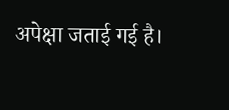अपेक्षा जताई गई है।